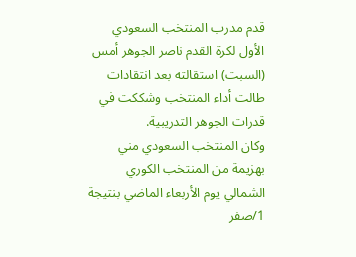قدم مدرب المنتخب السعودي الأول لكرة القدم ناصر الجوهر أمس (السبت) استقالته بعد انتقادات طالت أداء المنتخب وشككت في قدرات الجوهر التدريبية.
وكان المنتخب السعودي مني بهزيمة من المنتخب الكوري الشمالي يوم الأربعاء الماضي بنتيجة 1/صفر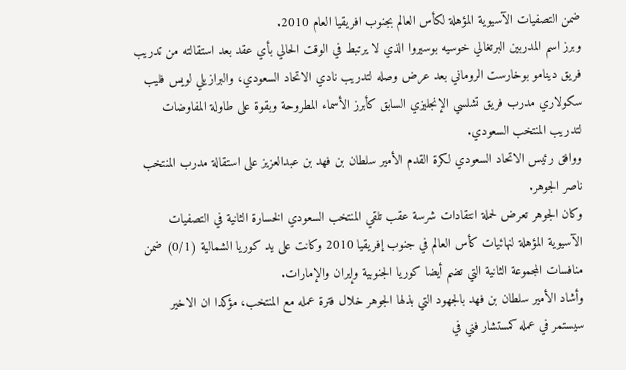ضمن التصفيات الآسيوية المؤهلة لكأس العالم بجنوب افريقيا العام 2010.
وبرز اسم المدربين البرتغالي خوسيه بوسيروا الذي لا يرتبط في الوقت الحالي بأي عقد بعد استقالته من تدريب فريق دينامو بوخارست الروماني بعد عرض وصله لتدريب نادي الاتحاد السعودي، والبرازيلي لويس فليب سكولاري مدرب فريق تشلسي الإنجليزي السابق كأبرز الأسماء المطروحة وبقوة على طاولة المفاوضات لتدريب المنتخب السعودي.
ووافق رئيس الاتحاد السعودي لكرة القدم الأمير سلطان بن فهد بن عبدالعزيز على استقالة مدرب المنتخب ناصر الجوهر.
وكان الجوهر تعرض لحملة انتقادات شرسة عقب تلقي المنتخب السعودي الخسارة الثانية في التصفيات الآسيوية المؤهلة لنهائيات كأس العالم في جنوب إفريقيا 2010 وكانت على يد كوريا الشمالية (0/1) ضمن منافسات المجموعة الثانية التي تضم أيضا كوريا الجنوبية وإيران والإمارات.
وأشاد الأمير سلطان بن فهد بالجهود التي بذلها الجوهر خلال فترة عمله مع المنتخب، مؤكدا ان الاخير سيستمر في عمله كمستشار فني في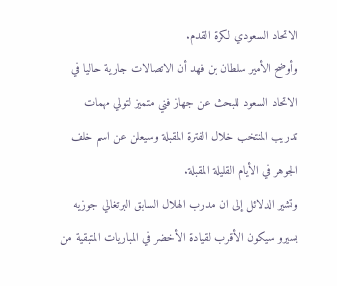الاتحاد السعودي لكرة القدم.
وأوضح الأمير سلطان بن فهد أن الاتصالات جارية حاليا في الاتحاد السعود للبحث عن جهاز فني متميز لتولي مهمات تدريب المنتخب خلال الفترة المقبلة وسيعلن عن اسم خلف الجوهر في الأيام القليلة المقبلة.
وتشير الدلائل إلى ان مدرب الهلال السابق البرتغالي جوزيه بسيرو سيكون الأقرب لقيادة الأخضر في المباريات المتبقية من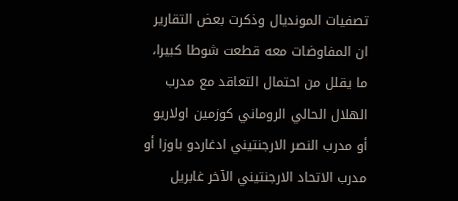تصفيات المونديال وذكرت بعض التقارير ان المفاوضات معه قطعت شوطا كبيرا، ما يقلل من احتمال التعاقد مع مدرب الهلال الحالي الروماني كوزمين اولاريو أو مدرب النصر الارجنتيني ادغاردو باوزا أو مدرب الاتحاد الارجنتيني الآخر غابريل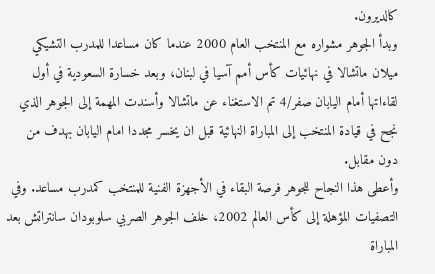كالديرون.
وبدأ الجوهر مشواره مع المنتخب العام 2000 عندما كان مساعدا للمدرب التشيكي ميلان ماتشالا في نهائيات كأس أمم آسيا في لبنان، وبعد خسارة السعودية في أول لقاءاتها أمام اليابان صفر/4 تم الاستغناء عن ماتشالا وأسندت المهمة إلى الجوهر الذي نجح في قيادة المنتخب إلى المباراة النهائية قبل ان يخسر مجددا امام اليابان بهدف من دون مقابل.
وأعطى هذا النجاح للجوهر فرصة البقاء في الأجهزة الفنية للمنتخب كمدرب مساعد. وفي التصفيات المؤهلة إلى كأس العالم 2002، خلف الجوهر الصربي سلوبودان سانتراتش بعد المباراة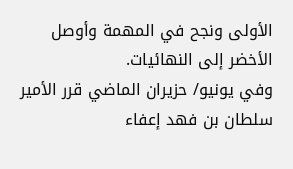الأولى ونجح في المهمة وأوصل الأخضر إلى النهائيات.
وفي يونيو/ حزيران الماضي قرر الأمير سلطان بن فهد إعفاء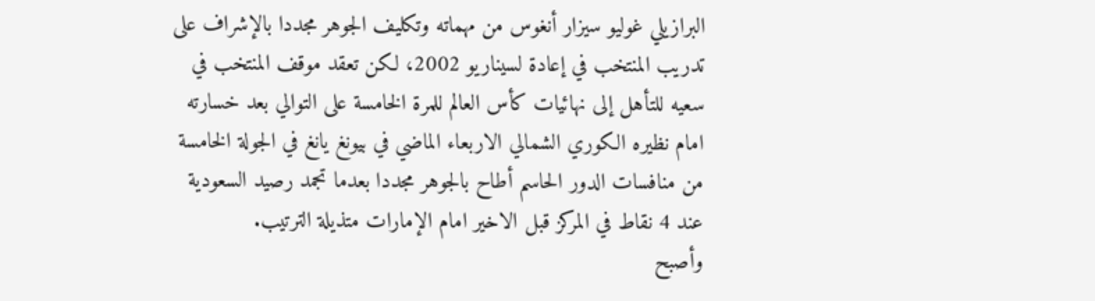البرازيلي غوليو سيزار أنغوس من مهماته وتكليف الجوهر مجددا بالإشراف على تدريب المنتخب في إعادة لسيناريو 2002، لكن تعقد موقف المنتخب في سعيه للتأهل إلى نهائيات كأس العالم للمرة الخامسة على التوالي بعد خسارته امام نظيره الكوري الشمالي الاربعاء الماضي في بيونغ يانغ في الجولة الخامسة من منافسات الدور الحاسم أطاح بالجوهر مجددا بعدما تجمد رصيد السعودية عند 4 نقاط في المركز قبل الاخير امام الإمارات متذيلة الترتيب.
وأصبح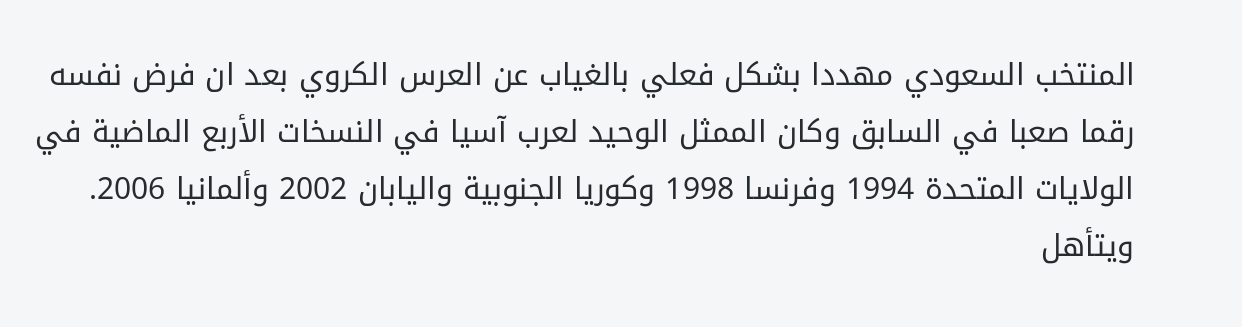المنتخب السعودي مهددا بشكل فعلي بالغياب عن العرس الكروي بعد ان فرض نفسه رقما صعبا في السابق وكان الممثل الوحيد لعرب آسيا في النسخات الأربع الماضية في الولايات المتحدة 1994 وفرنسا 1998 وكوريا الجنوبية واليابان 2002 وألمانيا 2006.
ويتأهل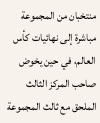منتخبان من المجموعة مباشرة إلى نهائيات كأس العالم، في حين يخوض صاحب المركز الثالث الملحق مع ثالث المجموعة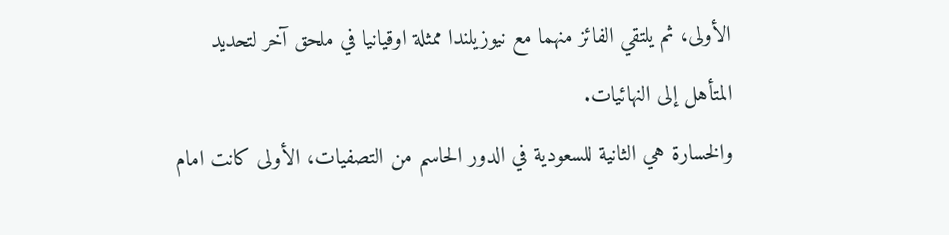الأولى، ثم يلتقي الفائز منهما مع نيوزيلندا ممثلة اوقيانيا في ملحق آخر لتحديد المتأهل إلى النهائيات.
والخسارة هي الثانية للسعودية في الدور الحاسم من التصفيات، الأولى كانت امام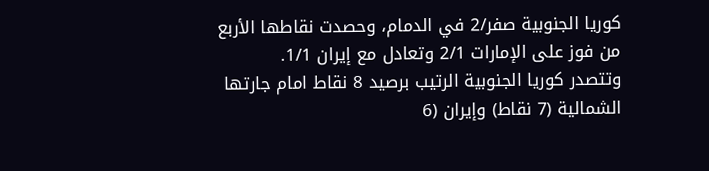كوريا الجنوبية صفر/2 في الدمام، وحصدت نقاطها الأربع من فوز على الإمارات 2/1 وتعادل مع إيران 1/1.
وتتصدر كوريا الجنوبية الرتيب برصيد 8 نقاط امام جارتها الشمالية (7 نقاط) وإيران (6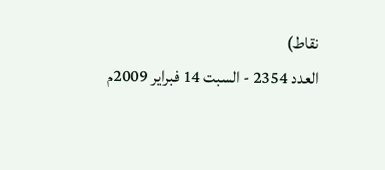نقاط)
العدد 2354 - السبت 14 فبراير 2009م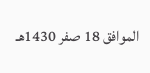الموافق 18 صفر 1430هـ